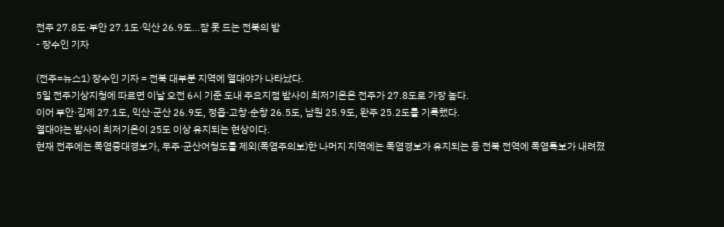전주 27.8도·부안 27.1도·익산 26.9도…잠 못 드는 전북의 밤
- 장수인 기자

(전주=뉴스1) 장수인 기자 = 전북 대부분 지역에 열대야가 나타났다.
5일 전주기상지청에 따르면 이날 오전 6시 기준 도내 주요지점 밤사이 최저기온은 전주가 27.8도로 가장 높다.
이어 부안·김제 27.1도, 익산·군산 26.9도, 정읍·고창·순창 26.5도, 남원 25.9도, 완주 25.2도를 기록했다.
열대야는 밤사이 최저기온이 25도 이상 유지되는 현상이다.
현재 전주에는 폭염중대경보가, 무주·군산어청도를 제외(폭염주의보)한 나머지 지역에는 폭염경보가 유지되는 등 전북 전역에 폭염특보가 내려졌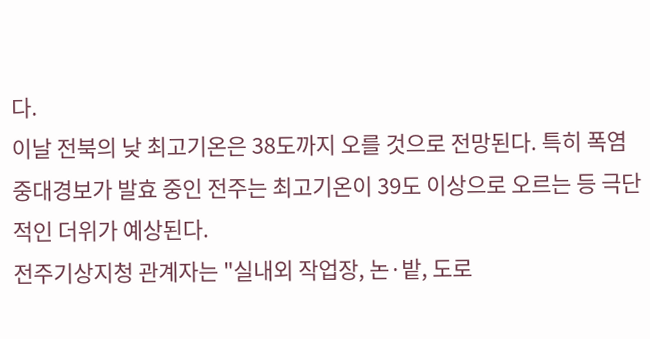다.
이날 전북의 낮 최고기온은 38도까지 오를 것으로 전망된다. 특히 폭염중대경보가 발효 중인 전주는 최고기온이 39도 이상으로 오르는 등 극단적인 더위가 예상된다.
전주기상지청 관계자는 "실내외 작업장, 논·밭, 도로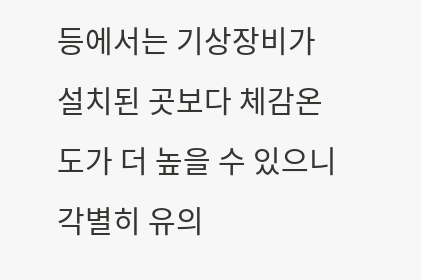등에서는 기상장비가 설치된 곳보다 체감온도가 더 높을 수 있으니 각별히 유의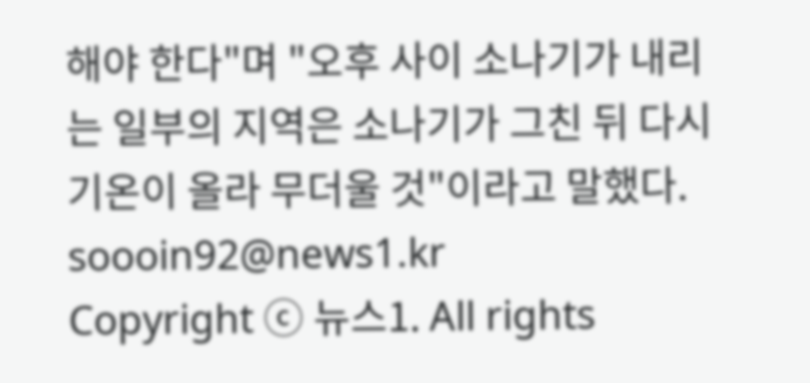해야 한다"며 "오후 사이 소나기가 내리는 일부의 지역은 소나기가 그친 뒤 다시 기온이 올라 무더울 것"이라고 말했다.
soooin92@news1.kr
Copyright ⓒ 뉴스1. All rights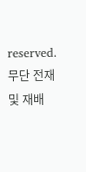reserved. 무단 전재 및 재배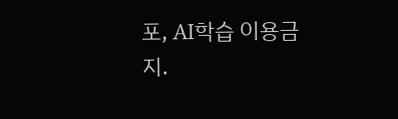포, AI학습 이용금지.